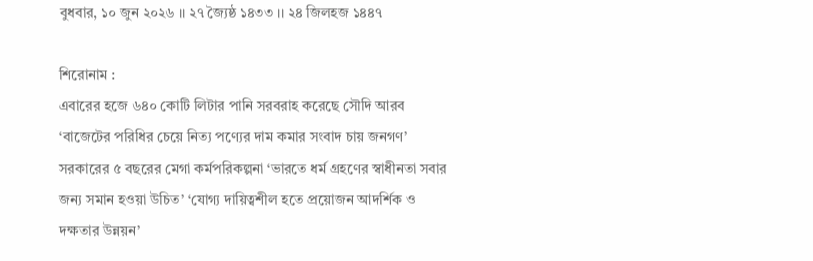বুধবার, ১০ জুন ২০২৬ ।। ২৭ জ্যৈষ্ঠ ১৪৩৩ ।। ২৪ জিলহজ ১৪৪৭

শিরোনাম :
এবারের হজে ৬৪০ কোটি লিটার পানি সরবরাহ করেছে সৌদি আরব ‘বাজেটের পরিধির চেয়ে নিত্য পণ্যের দাম কমার সংবাদ চায় জনগণ’  সরকারের ৫ বছরের মেগা কর্মপরিকল্পনা ‘ভারতে ধর্ম গ্রহণের স্বাধীনতা সবার জন্য সমান হওয়া উচিত’ ‘যোগ্য দায়িত্বশীল হতে প্রয়োজন আদর্শিক ও দক্ষতার উন্নয়ন’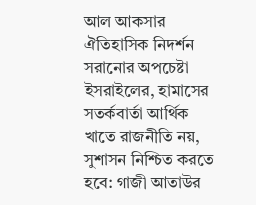আল আকসার ঐতিহাসিক নিদর্শন সরানোর অপচেষ্টা ইসরাইলের, হামাসের সতর্কবার্তা আর্থিক খাতে রাজনীতি নয়, সুশাসন নিশ্চিত করতে হবে: গাজী আতাউর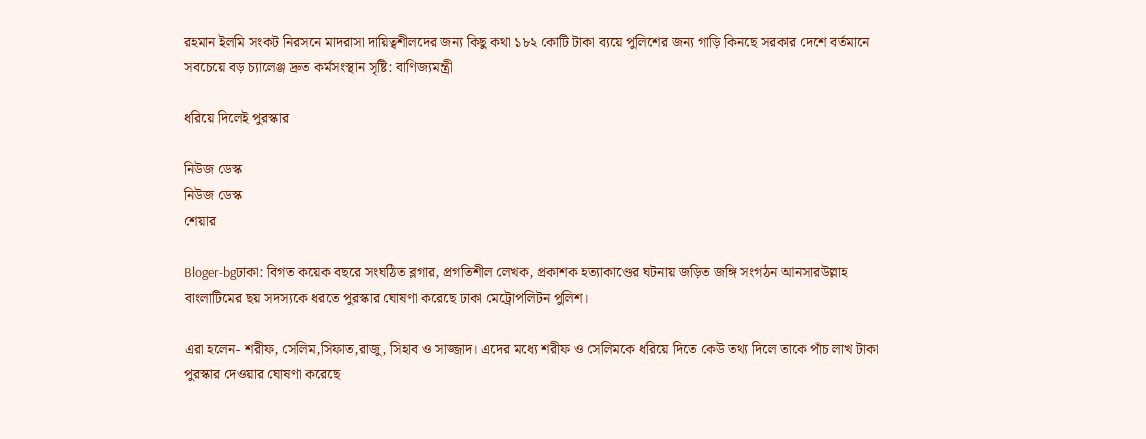রহমান ইলমি সংকট নিরসনে মাদরাসা দায়িত্বশীলদের জন্য কিছু কথা ১৮২ কোটি টাকা ব্যয়ে পুলিশের জন্য গাড়ি কিনছে সরকার দেশে বর্তমানে সবচেয়ে বড় চ্যালেঞ্জ দ্রুত কর্মসংস্থান সৃষ্টি: বাণিজ্যমন্ত্রী

ধরিয়ে দিলেই পুরস্কার

নিউজ ডেস্ক
নিউজ ডেস্ক
শেয়ার

Bloger-bgঢাকা: বিগত কয়েক বছরে সংঘঠিত ব্লগার, প্রগতিশীল লেখক, প্রকাশক হত্যাকাণ্ডের ঘটনায় জড়িত জঙ্গি সংগঠন আনসারউল্লাহ বাংলাটিমের ছয় সদস্যকে ধরতে পুরস্কার ঘোষণা করেছে ঢাকা মেট্রোপলিটন পুলিশ।

এরা হলেন- শরীফ, সেলিম,সিফাত,রাজু, সিহাব ও সাজ্জাদ। এদের মধ্যে শরীফ ও সেলিমকে ধরিয়ে দিতে কেউ তথ্য দিলে তাকে পাঁচ লাখ টাকা পুরস্কার দেওয়ার ঘোষণা করেছে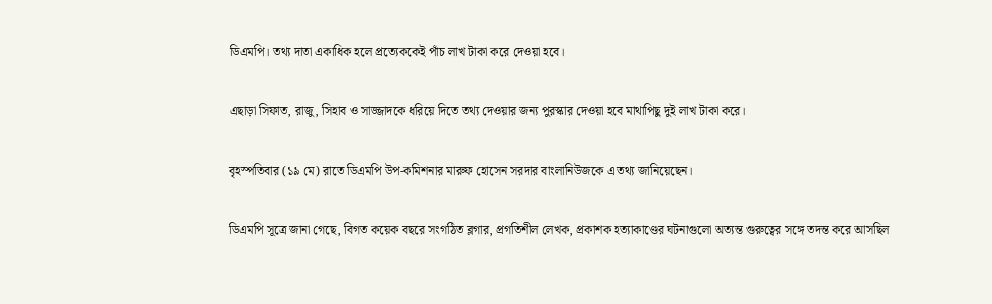ডিএমপি। তথ্য দাতা একাধিক হলে প্রত্যেককেই পাঁচ লাখ টাকা করে দেওয়া হবে।

এছাড়া সিফাত, রাজু, সিহাব ও সাজ্জাদকে ধরিয়ে দিতে তথ্য দেওয়ার জন্য পুরস্কার দেওয়া হবে মাথাপিছু দুই লাখ টাকা করে।

বৃহস্পতিবার (১৯ মে) রাতে ডিএমপি উপ-কমিশনার মারুফ হোসেন সরদার বাংলানিউজকে এ তথ্য জানিয়েছেন।

ডিএমপি সূত্রে জানা গেছে, বিগত কয়েক বছরে সংগঠিত ব্লগার, প্রগতিশীল লেখক, প্রকাশক হত্যাকাণ্ডের ঘটনাগুলো অত্যন্ত গুরুত্বের সঙ্গে তদন্ত করে আসছিল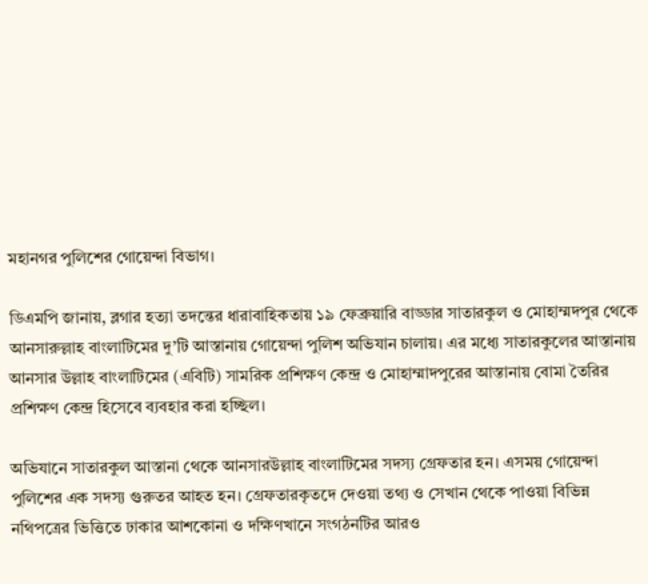মহানগর পুলিশের গোয়েন্দা বিভাগ।

ডিএমপি জানায়, ব্লগার হত্যা তদন্তের ধারাবাহিকতায় ১৯ ফেব্রুয়ারি বাড্ডার সাতারকুল ও মোহাম্মদপুর থেকে আনসারুল্লাহ বাংলাটিমের দু’টি আস্তানায় গোয়েন্দা পুলিশ অভিযান চালায়। এর মধ্যে সাতারকুলের আস্তানায় আনসার উল্লাহ বাংলাটিমের (এবিটি) সামরিক প্রশিক্ষণ কেন্দ্র ও মোহাম্মাদপুরের আস্তানায় বোমা তৈরির প্রশিক্ষণ কেন্দ্র হিসেবে ব্যবহার করা হচ্ছিল।

অভিযানে সাতারকুল আস্তানা থেকে আনসারউল্লাহ বাংলাটিমের সদস্য গ্রেফতার হন। এসময় গোয়েন্দা পুলিশের এক সদস্য গুরুতর আহত হন। গ্রেফতারকৃতদে দেওয়া তথ্য ও সেখান থেকে পাওয়া বিভিন্ন নথিপত্রের ভিত্তিতে ঢাকার আশকোনা ও দক্ষিণখানে সংগঠনটির আরও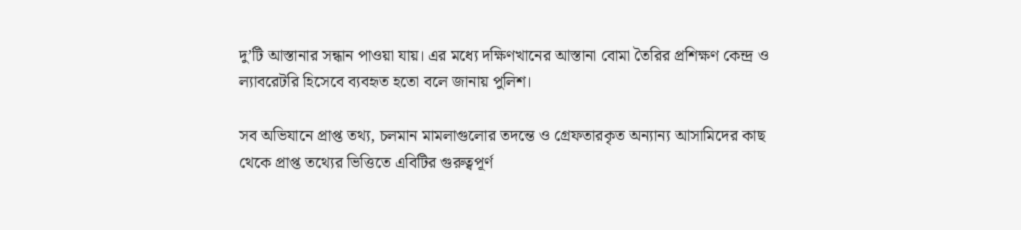দু’টি আস্তানার সন্ধান পাওয়া যায়। এর মধ্যে দক্ষিণখানের আস্তানা বোমা তৈরির প্রশিক্ষণ কেন্দ্র ও ল্যাবরেটরি হিসেবে ব্যবহৃত হতো বলে জানায় পুলিশ।

সব অভিযানে প্রাপ্ত তথ্য, চলমান মামলাগুলোর তদন্তে ও গ্রেফতারকৃত অন্যান্য আসামিদের কাছ থেকে প্রাপ্ত তথ্যের ভিত্তিতে এবিটির গুরুত্বপূর্ণ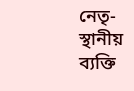নেতৃ-স্থানীয় ব্যক্তি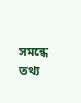সমন্ধে তথ্য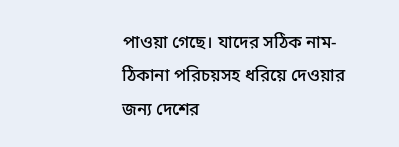পাওয়া গেছে। যাদের সঠিক নাম-ঠিকানা পরিচয়সহ ধরিয়ে দেওয়ার জন্য দেশের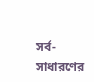সর্ব-সাধারণের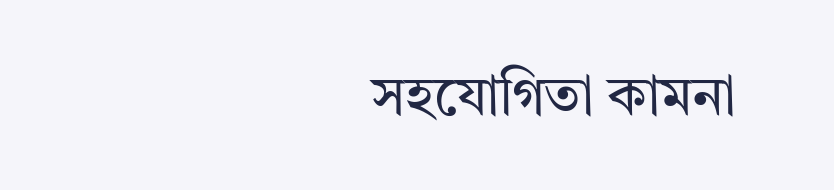সহযোগিতা কামনা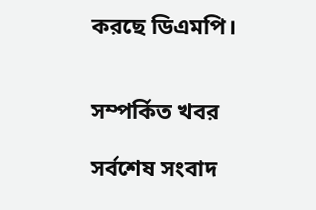করছে ডিএমপি।


সম্পর্কিত খবর

সর্বশেষ সংবাদ